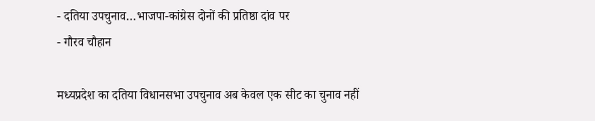- दतिया उपचुनाव…भाजपा-कांग्रेस दोनों की प्रतिष्ठा दांव पर
- गौरव चौहान

मध्यप्रदेश का दतिया विधानसभा उपचुनाव अब केवल एक सीट का चुनाव नहीं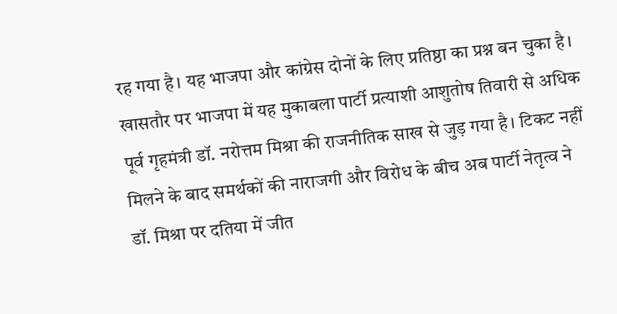रह गया है। यह भाजपा और कांग्रेस दोनों के लिए प्रतिष्ठा का प्रश्न बन चुका है। खासतौर पर भाजपा में यह मुकाबला पार्टी प्रत्याशी आशुतोष तिवारी से अधिक पूर्व गृहमंत्री डॉ. नरोत्तम मिश्रा की राजनीतिक साख से जुड़ गया है। टिकट नहीं मिलने के बाद समर्थकों की नाराजगी और विरोध के बीच अब पार्टी नेतृत्व ने डॉ. मिश्रा पर दतिया में जीत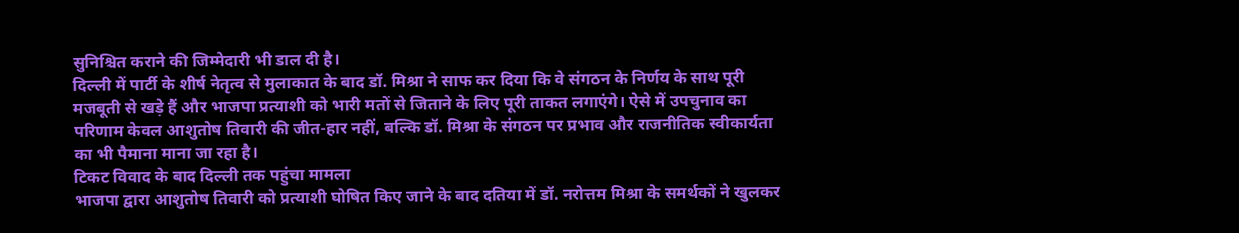सुनिश्चित कराने की जिम्मेदारी भी डाल दी है।
दिल्ली में पार्टी के शीर्ष नेतृत्व से मुलाकात के बाद डॉ. मिश्रा ने साफ कर दिया कि वे संगठन के निर्णय के साथ पूरी मजबूती से खड़े हैं और भाजपा प्रत्याशी को भारी मतों से जिताने के लिए पूरी ताकत लगाएंगे। ऐसे में उपचुनाव का परिणाम केवल आशुतोष तिवारी की जीत-हार नहीं, बल्कि डॉ. मिश्रा के संगठन पर प्रभाव और राजनीतिक स्वीकार्यता का भी पैमाना माना जा रहा है।
टिकट विवाद के बाद दिल्ली तक पहुंचा मामला
भाजपा द्वारा आशुतोष तिवारी को प्रत्याशी घोषित किए जाने के बाद दतिया में डॉ. नरोत्तम मिश्रा के समर्थकों ने खुलकर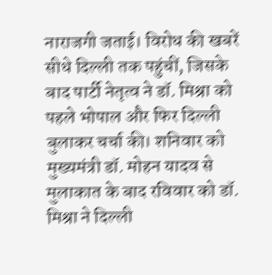नाराजगी जताई। विरोध की खबरें सीधे दिल्ली तक पहुंचीं, जिसके बाद पार्टी नेतृत्व ने डॉ. मिश्रा को पहले भोपाल और फिर दिल्ली बुलाकर चर्चा की। शनिवार को मुख्यमंत्री डॉ. मोहन यादव से मुलाकात के बाद रविवार को डॉ. मिश्रा ने दिल्ली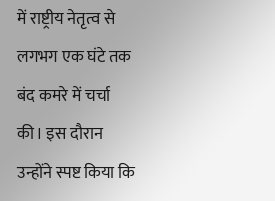में राष्ट्रीय नेतृत्व से लगभग एक घंटे तक बंद कमरे में चर्चा की। इस दौरान उन्होंने स्पष्ट किया कि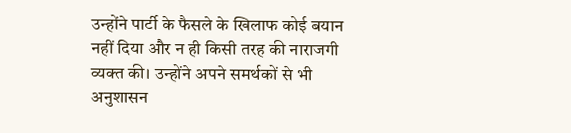उन्होंने पार्टी के फैसले के खिलाफ कोई बयान नहीं दिया और न ही किसी तरह की नाराजगी व्यक्त की। उन्होंने अपने समर्थकों से भी अनुशासन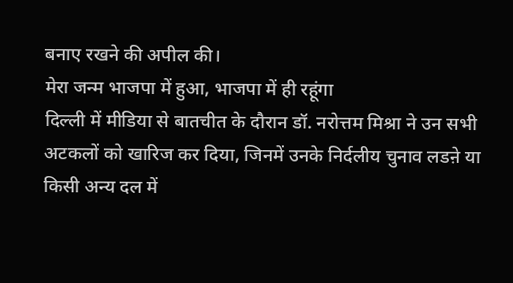बनाए रखने की अपील की।
मेरा जन्म भाजपा में हुआ, भाजपा में ही रहूंगा
दिल्ली में मीडिया से बातचीत के दौरान डॉ. नरोत्तम मिश्रा ने उन सभी अटकलों को खारिज कर दिया, जिनमें उनके निर्दलीय चुनाव लडऩे या किसी अन्य दल में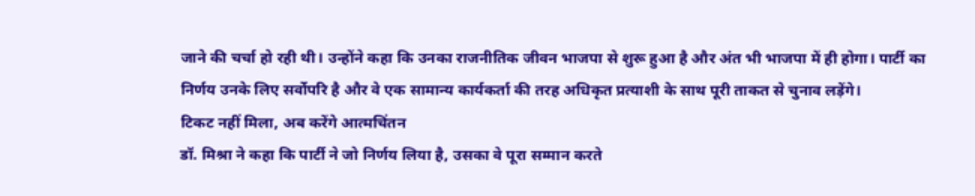जाने की चर्चा हो रही थी। उन्होंने कहा कि उनका राजनीतिक जीवन भाजपा से शुरू हुआ है और अंत भी भाजपा में ही होगा। पार्टी का निर्णय उनके लिए सर्वोपरि है और वे एक सामान्य कार्यकर्ता की तरह अधिकृत प्रत्याशी के साथ पूरी ताकत से चुनाव लड़ेंगे।
टिकट नहीं मिला, अब करेंगे आत्मचिंतन
डॉ. मिश्रा ने कहा कि पार्टी ने जो निर्णय लिया है, उसका वे पूरा सम्मान करते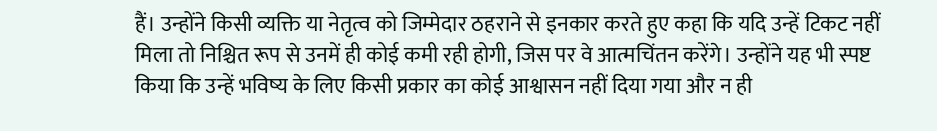हैं। उन्होंने किसी व्यक्ति या नेतृत्व को जिम्मेदार ठहराने से इनकार करते हुए कहा कि यदि उन्हें टिकट नहीं मिला तो निश्चित रूप से उनमें ही कोई कमी रही होगी, जिस पर वे आत्मचिंतन करेंगे। उन्होंने यह भी स्पष्ट किया कि उन्हें भविष्य के लिए किसी प्रकार का कोई आश्वासन नहीं दिया गया और न ही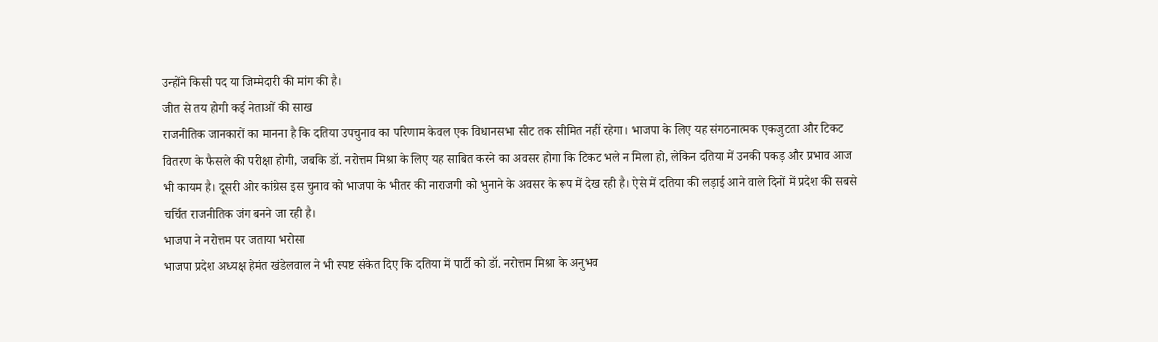उन्होंने किसी पद या जिम्मेदारी की मांग की है।
जीत से तय होगी कई नेताओं की साख
राजनीतिक जानकारों का मानना है कि दतिया उपचुनाव का परिणाम केवल एक विधानसभा सीट तक सीमित नहीं रहेगा। भाजपा के लिए यह संगठनात्मक एकजुटता और टिकट वितरण के फैसले की परीक्षा होगी, जबकि डॉ. नरोत्तम मिश्रा के लिए यह साबित करने का अवसर होगा कि टिकट भले न मिला हो, लेकिन दतिया में उनकी पकड़ और प्रभाव आज भी कायम है। दूसरी ओर कांग्रेस इस चुनाव को भाजपा के भीतर की नाराजगी को भुनाने के अवसर के रूप में देख रही है। ऐसे में दतिया की लड़ाई आने वाले दिनों में प्रदेश की सबसे चर्चित राजनीतिक जंग बनने जा रही है।
भाजपा ने नरोत्तम पर जताया भरोसा
भाजपा प्रदेश अध्यक्ष हेमंत खंडेलवाल ने भी स्पष्ट संकेत दिए कि दतिया में पार्टी को डॉ. नरोत्तम मिश्रा के अनुभव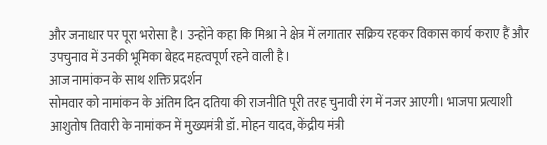और जनाधार पर पूरा भरोसा है। उन्होंने कहा कि मिश्रा ने क्षेत्र में लगातार सक्रिय रहकर विकास कार्य कराए हैं और उपचुनाव में उनकी भूमिका बेहद महत्वपूर्ण रहने वाली है।
आज नामांकन के साथ शक्ति प्रदर्शन
सोमवार को नामांकन के अंतिम दिन दतिया की राजनीति पूरी तरह चुनावी रंग में नजर आएगी। भाजपा प्रत्याशी आशुतोष तिवारी के नामांकन में मुख्यमंत्री डॉ. मोहन यादव, केंद्रीय मंत्री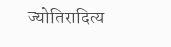ज्योतिरादित्य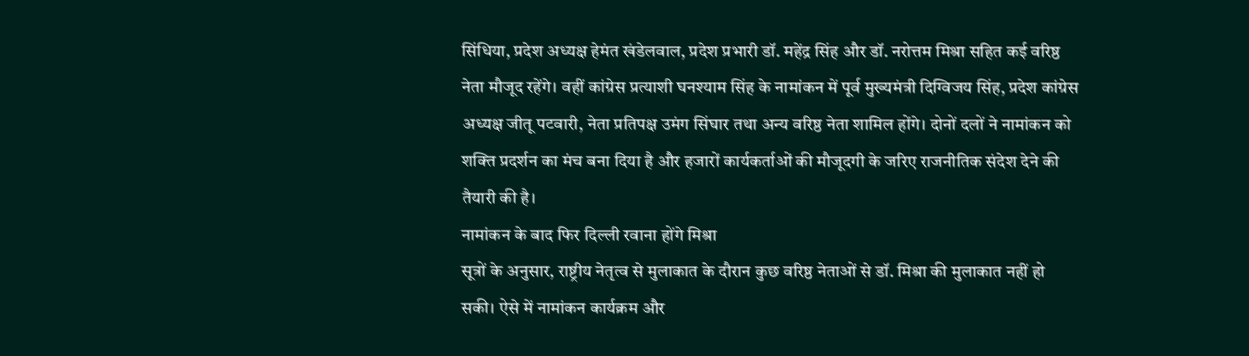सिंधिया, प्रदेश अध्यक्ष हेमंत खंडेलवाल, प्रदेश प्रभारी डॉ. महेंद्र सिंह और डॉ. नरोत्तम मिश्रा सहित कई वरिष्ठ नेता मौजूद रहेंगे। वहीं कांग्रेस प्रत्याशी घनश्याम सिंह के नामांकन में पूर्व मुख्यमंत्री दिग्विजय सिंह, प्रदेश कांग्रेस अध्यक्ष जीतू पटवारी, नेता प्रतिपक्ष उमंग सिंघार तथा अन्य वरिष्ठ नेता शामिल होंगे। दोनों दलों ने नामांकन को शक्ति प्रदर्शन का मंच बना दिया है और हजारों कार्यकर्ताओं की मौजूदगी के जरिए राजनीतिक संदेश देने की तैयारी की है।
नामांकन के बाद फिर दिल्ली रवाना होंगे मिश्रा
सूत्रों के अनुसार, राष्ट्रीय नेतृत्व से मुलाकात के दौरान कुछ वरिष्ठ नेताओं से डॉ. मिश्रा की मुलाकात नहीं हो सकी। ऐसे में नामांकन कार्यक्रम और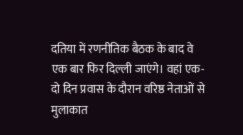दतिया में रणनीतिक बैठक के बाद वे एक बार फिर दिल्ली जाएंगे। वहां एक-दो दिन प्रवास के दौरान वरिष्ठ नेताओं से मुलाकात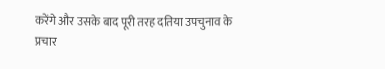करेंगे और उसके बाद पूरी तरह दतिया उपचुनाव के प्रचार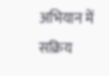अभियान में सक्रिय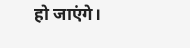हो जाएंगे।